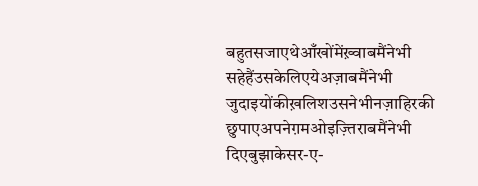बहुतसजाएथेआँखोंमेंख़्वाबमैंनेभी
सहेहैंउसकेलिएयेअज़ाबमैंनेभी
जुदाइयोंकीख़लिशउसनेभीनज़ाहिरकी
छुपाएअपनेग़मओइज़्तिराबमैंनेभी
दिएबुझाकेसर-ए-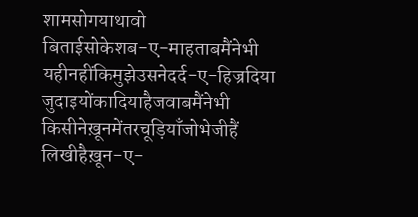शामसोगयाथावो
बिताईसोकेशब-ए-माहताबमैंनेभी
यहीनहींकिमुझेउसनेदर्द-ए-हिज्रदिया
जुदाइयोंकादियाहैजवाबमैंनेभी
किसीनेख़ूनमेंतरचूड़ियाँजोभेजीहैं
लिखीहैख़ून-ए-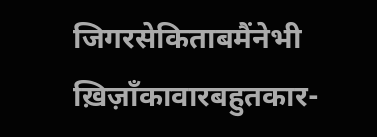जिगरसेकिताबमैंनेभी
ख़िज़ाँकावारबहुतकार-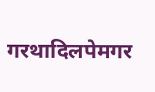गरथादिलपेमगर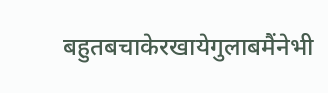बहुतबचाकेरखायेगुलाबमैंनेभी